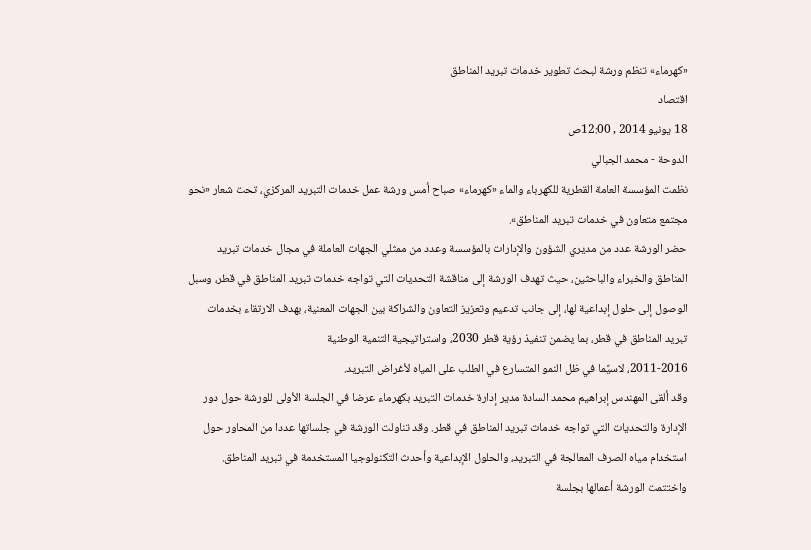«كهرماء» تنظم ورشة لبحث تطوير خدمات تبريد المناطق
اقتصاد
18 يونيو 2014 , 12:00ص
الدوحة - محمد الجبالي
نظمت المؤسسة العامة القطرية للكهرباء والماء «كهرماء» صباح أمس ورشة عمل خدمات التبريد المركزي، تحت شعار «نحو مجتمع متعاون في خدمات تبريد المناطق».
حضر الورشة عدد من مديري الشؤون والإدارات بالمؤسسة وعدد من ممثلي الجهات العاملة في مجال خدمات تبريد المناطق والخبراء والباحثين، حيث تهدف الورشة إلى مناقشة التحديات التي تواجه خدمات تبريد المناطق في قطر، وسبل الوصول إلى حلول إبداعية لها، إلى جانب تدعيم وتعزيز التعاون والشراكة بين الجهات المعنية، بهدف الارتقاء بخدمات تبريد المناطق في قطر، بما يضمن تنفيذ رؤية قطر 2030، واستراتيجية التنمية الوطنية
2011-2016، لاسيَّما في ظل النمو المتسارع في الطلب على المياه لأغراض التبريد.
وقد ألقى المهندس إبراهيم محمد السادة مدير إدارة خدمات التبريد بكهرماء عرضا في الجلسة الأولى للورشة حول دور الإدارة والتحديات التي تواجه خدمات تبريد المناطق في قطر. وقد تناولت الورشة في جلساتها عددا من المحاور حول استخدام مياه الصرف المعالجة في التبريد، والحلول الإبداعية وأحدث التكنولوجيا المستخدمة في تبريد المناطق. واختتمت الورشة أعمالها بجلسة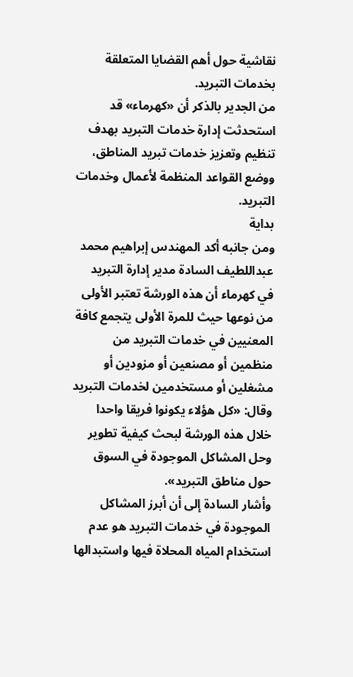نقاشية حول أهم القضايا المتعلقة بخدمات التبريد.
من الجدير بالذكر أن «كهرماء» قد استحدثت إدارة خدمات التبريد بهدف تنظيم وتعزيز خدمات تبريد المناطق، ووضع القواعد المنظمة لأعمال وخدمات التبريد.
بداية
ومن جانبه أكد المهندس إبراهيم محمد عبداللطيف السادة مدير إدارة التبريد في كهرماء أن هذه الورشة تعتبر الأولى من نوعها حيث للمرة الأولى يتجمع كافة المعنيين في خدمات التبريد من منظمين أو مصنعين أو مزودين أو مشغلين أو مستخدمين لخدمات التبريد وقال: «كل هؤلاء يكونوا فريقا واحدا خلال هذه الورشة لبحث كيفية تطوير وحل المشاكل الموجودة في السوق حول مناطق التبريد».
وأشار السادة إلى أن أبرز المشاكل الموجودة في خدمات التبريد هو عدم استخدام المياه المحلاة فيها واستبدالها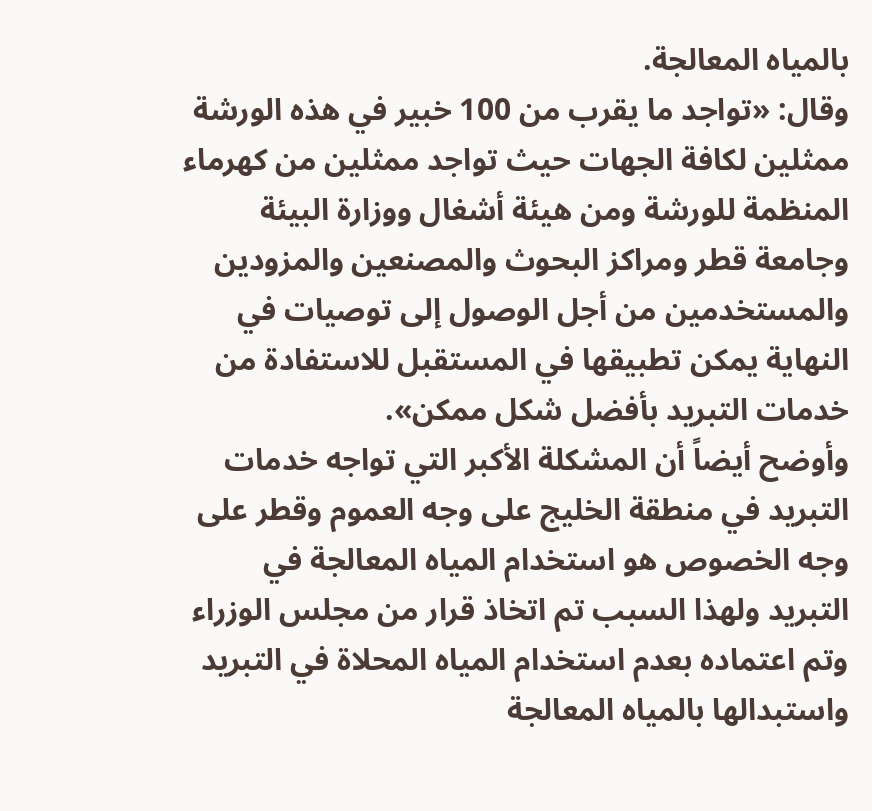بالمياه المعالجة.
وقال: «تواجد ما يقرب من 100 خبير في هذه الورشة ممثلين لكافة الجهات حيث تواجد ممثلين من كهرماء المنظمة للورشة ومن هيئة أشغال ووزارة البيئة وجامعة قطر ومراكز البحوث والمصنعين والمزودين والمستخدمين من أجل الوصول إلى توصيات في النهاية يمكن تطبيقها في المستقبل للاستفادة من خدمات التبريد بأفضل شكل ممكن».
وأوضح أيضاً أن المشكلة الأكبر التي تواجه خدمات التبريد في منطقة الخليج على وجه العموم وقطر على وجه الخصوص هو استخدام المياه المعالجة في التبريد ولهذا السبب تم اتخاذ قرار من مجلس الوزراء وتم اعتماده بعدم استخدام المياه المحلاة في التبريد واستبدالها بالمياه المعالجة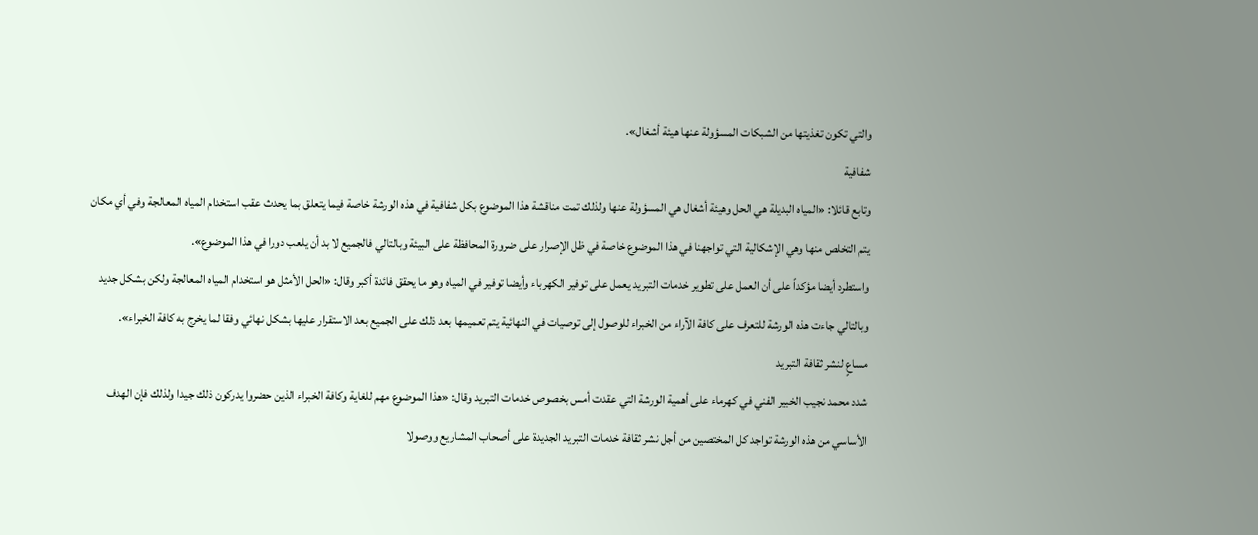والتي تكون تغذيتها من الشبكات المسؤولة عنها هيئة أشغال».
شفافية
وتابع قائلا: «المياه البديلة هي الحل وهيئة أشغال هي المسؤولة عنها ولذلك تمت مناقشة هذا الموضوع بكل شفافية في هذه الورشة خاصة فيما يتعلق بما يحدث عقب استخدام المياه المعالجة وفي أي مكان يتم التخلص منها وهي الإشكالية التي تواجهنا في هذا الموضوع خاصة في ظل الإصرار على ضرورة المحافظة على البيئة وبالتالي فالجميع لا بد أن يلعب دورا في هذا الموضوع».
واستطرد أيضا مؤكداً على أن العمل على تطوير خدمات التبريد يعمل على توفير الكهرباء وأيضا توفير في المياه وهو ما يحقق فائدة أكبر وقال: «الحل الأمثل هو استخدام المياه المعالجة ولكن بشكل جديد وبالتالي جاءت هذه الورشة للتعرف على كافة الآراء من الخبراء للوصول إلى توصيات في النهائية يتم تعميمها بعد ذلك على الجميع بعد الاستقرار عليها بشكل نهائي وفقا لما يخرج به كافة الخبراء».
مساعٍ لنشر ثقافة التبريد
شدد محمد نجيب الخبير الفني في كهرماء على أهمية الورشة التي عقدت أمس بخصوص خدمات التبريد وقال: «هذا الموضوع مهم للغاية وكافة الخبراء الذين حضروا يدركون ذلك جيدا ولذلك فإن الهدف الأساسي من هذه الورشة تواجد كل المختصين من أجل نشر ثقافة خدمات التبريد الجديدة على أصحاب المشاريع ووصولا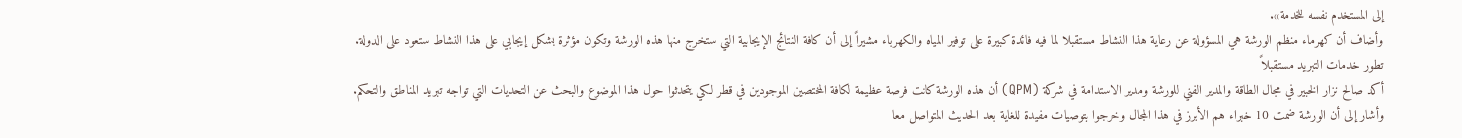إلى المستخدم نفسه للخدمة».
وأضاف أن كهرماء منظم الورشة هي المسؤولة عن رعاية هذا النشاط مستقبلا لما فيه فائدة كبيرة على توفير المياه والكهرباء مشيراً إلى أن كافة النتائج الإيجابية التي ستخرج منها هذه الورشة وتكون مؤثرة بشكل إيجابي على هذا النشاط ستعود على الدولة.
تطور خدمات التبريد مستقبلاً
أكد صالح نزار الخبير في مجال الطاقة والمدير الفني للورشة ومدير الاستدامة في شركة (QPM) أن هذه الورشة كانت فرصة عظيمة لكافة المختصين الموجودين في قطر لكي يتحدثوا حول هذا الموضوع والبحث عن التحديات التي تواجه تبريد المناطق والتحكم.
وأشار إلى أن الورشة ضمت 10 خبراء هم الأبرز في هذا المجال وخرجوا بتوصيات مفيدة للغاية بعد الحديث المتواصل معا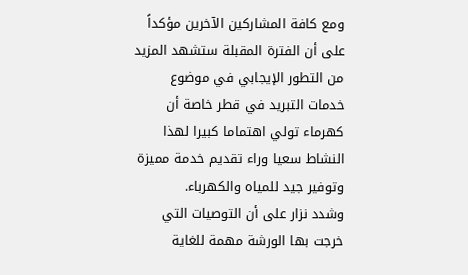ومع كافة المشاركين الآخرين مؤكداً على أن الفترة المقبلة ستشهد المزيد من التطور الإيجابي في موضوع خدمات التبريد في قطر خاصة أن كهرماء تولي اهتماما كبيرا لهذا النشاط سعيا وراء تقديم خدمة مميزة وتوفير جيد للمياه والكهرباء.
وشدد نزار على أن التوصيات التي خرجت بها الورشة مهمة للغاية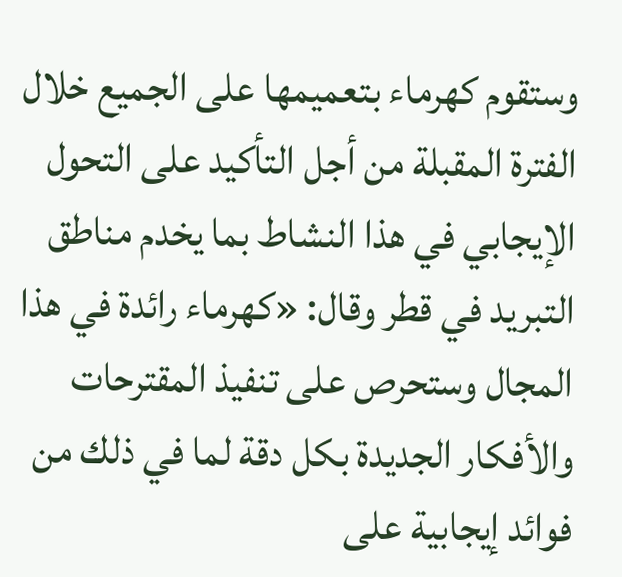وستقوم كهرماء بتعميمها على الجميع خلال الفترة المقبلة من أجل التأكيد على التحول الإيجابي في هذا النشاط بما يخدم مناطق التبريد في قطر وقال: «كهرماء رائدة في هذا المجال وستحرص على تنفيذ المقترحات والأفكار الجديدة بكل دقة لما في ذلك من فوائد إيجابية على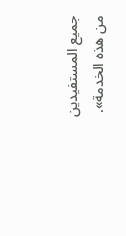جميع المستفيدين من هذه الخدمة».